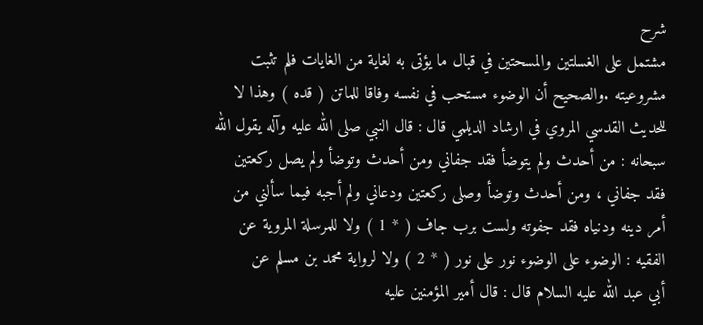شرح
مشتمل على الغسلتين والمسحتين في قبال ما يؤتى به لغاية من الغايات فلم تثبت
مشروعيته .والصحيح أن الوضوء مستحب في نفسه وفاقا للماتن ( قده ) وهذا لا
للحديث القدسي المروي في ارشاد الديلمي قال : قال النبي صلى الله عليه وآله يقول الله
سبحانه : من أحدث ولم يتوضأ فقد جفاني ومن أحدث وتوضأ ولم يصل ركعتين
فقد جفاني ، ومن أحدث وتوضأ وصلى ركعتين ودعاني ولم أجبه فيما سألني من
أمر دينه ودنياه فقد جفوته ولست برب جاف ( * 1 ) ولا للمرسلة المروية عن
الفقيه : الوضوء على الوضوء نور على نور ( * 2 ) ولا لرواية محمد بن مسلم عن
أبي عبد الله عليه السلام قال : قال أمير المؤمنين عليه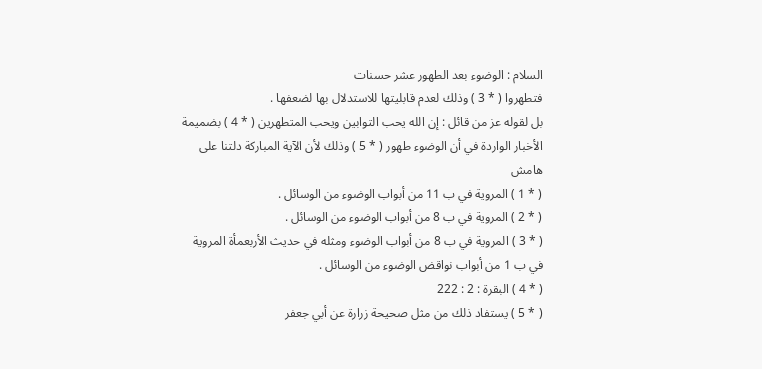السلام : الوضوء بعد الطهور عشر حسنات
فتطهروا ( * 3 ) وذلك لعدم قابليتها للاستدلال بها لضعفها .
بل لقوله عز من قائل : إن الله يحب التوابين ويحب المتطهرين ( * 4 ) بضميمة
الأخبار الواردة في أن الوضوء طهور ( * 5 ) وذلك لأن الآية المباركة دلتنا على
هامش
( * 1 ) المروية في ب 11 من أبواب الوضوء من الوسائل .
( * 2 ) المروية في ب 8 من أبواب الوضوء من الوسائل .
( * 3 ) المروية في ب 8 من أبواب الوضوء ومثله في حديث الأربعمأة المروية
في ب 1 من أبواب نواقض الوضوء من الوسائل .
( * 4 ) البقرة : 2 : 222
( * 5 ) يستفاد ذلك من مثل صحيحة زرارة عن أبي جعفر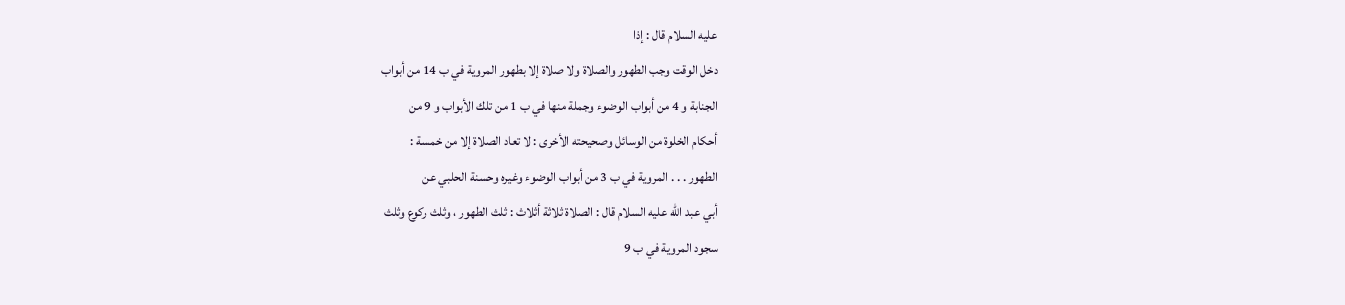عليه السلام قال : إذا
دخل الوقت وجب الطهور والصلاة ولا صلاة إلا بطهور المروية في ب 14 من أبواب
الجنابة و 4 من أبواب الوضوء وجملة منها في ب 1 من تلك الأبواب و 9 من
أحكام الخلوة من الوسائل وصحيحته الأخرى : لا تعاد الصلاة إلا من خمسة :
الطهور . . . المروية في ب 3 من أبواب الوضوء وغيره وحسنة الحلبي عن
أبي عبد الله عليه السلام قال : الصلاة ثلاثة أثلاث : ثلث الطهور ، وثلث ركوع وثلث
سجود المروية في ب 9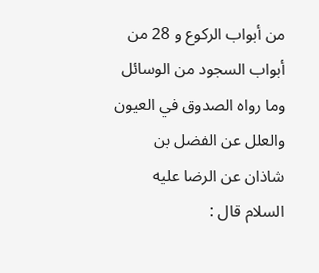من أبواب الركوع و 28 من أبواب السجود من الوسائل
وما رواه الصدوق في العيون والعلل عن الفضل بن شاذان عن الرضا عليه السلام قال :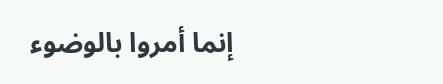إنما أمروا بالوضوء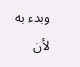وبدء به لأن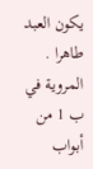يكون العبد طاهرا . المروية في ب 1 من أبواب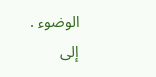الوضوء . إلى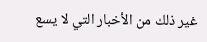غير ذلك من الأخبار التي لا يسع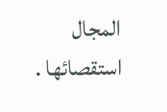المجال استقصائها .